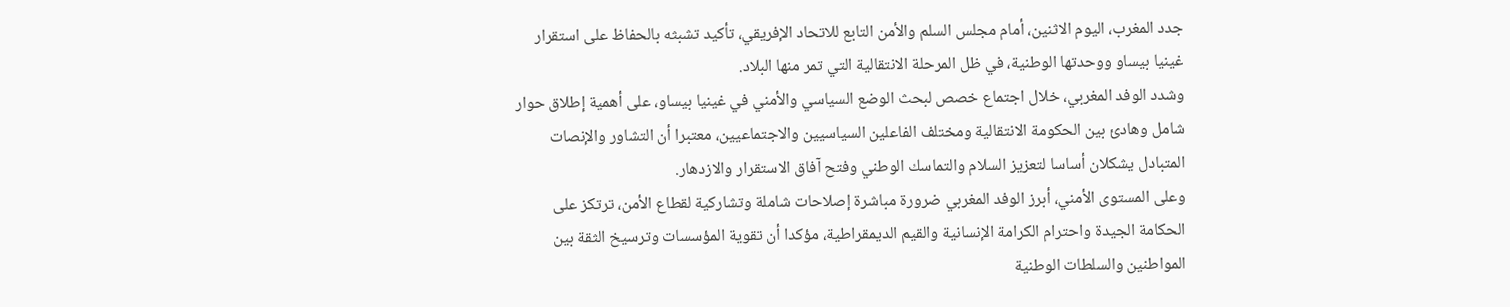جدد المغرب، اليوم الاثنين، أمام مجلس السلم والأمن التابع للاتحاد الإفريقي، تأكيد تشبثه بالحفاظ على استقرار غينيا بيساو ووحدتها الوطنية، في ظل المرحلة الانتقالية التي تمر منها البلاد.
وشدد الوفد المغربي، خلال اجتماع خصص لبحث الوضع السياسي والأمني في غينيا بيساو، على أهمية إطلاق حوار شامل وهادئ بين الحكومة الانتقالية ومختلف الفاعلين السياسيين والاجتماعيين، معتبرا أن التشاور والإنصات المتبادل يشكلان أساسا لتعزيز السلام والتماسك الوطني وفتح آفاق الاستقرار والازدهار.
وعلى المستوى الأمني، أبرز الوفد المغربي ضرورة مباشرة إصلاحات شاملة وتشاركية لقطاع الأمن، ترتكز على الحكامة الجيدة واحترام الكرامة الإنسانية والقيم الديمقراطية، مؤكدا أن تقوية المؤسسات وترسيخ الثقة بين المواطنين والسلطات الوطنية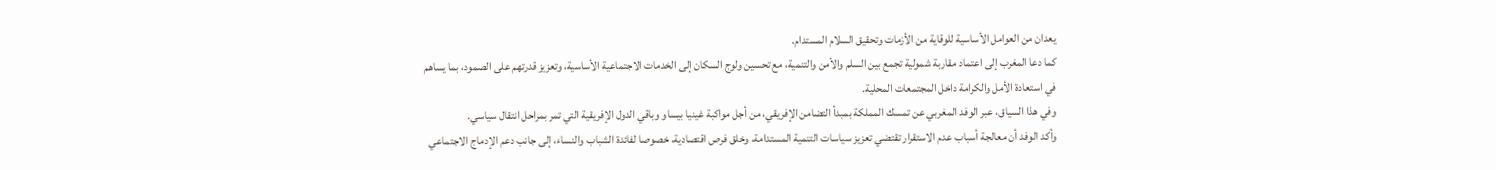يعدان من العوامل الأساسية للوقاية من الأزمات وتحقيق السلام المستدام.
كما دعا المغرب إلى اعتماد مقاربة شمولية تجمع بين السلم والأمن والتنمية، مع تحسين ولوج السكان إلى الخدمات الاجتماعية الأساسية، وتعزيز قدرتهم على الصمود، بما يساهم في استعادة الأمل والكرامة داخل المجتمعات المحلية.
وفي هذا السياق، عبر الوفد المغربي عن تمسك المملكة بمبدأ التضامن الإفريقي، من أجل مواكبة غينيا بيساو وباقي الدول الإفريقية التي تمر بمراحل انتقال سياسي.
وأكد الوفد أن معالجة أسباب عدم الاستقرار تقتضي تعزيز سياسات التنمية المستدامة، وخلق فرص اقتصادية، خصوصا لفائدة الشباب والنساء، إلى جانب دعم الإدماج الاجتماعي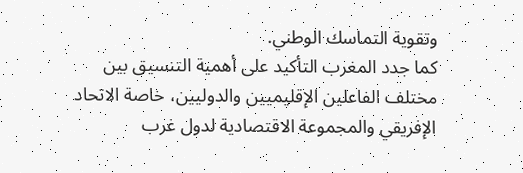وتقوية التماسك الوطني.
كما جدد المغرب التأكيد على أهمية التنسيق بين مختلف الفاعلين الإقليميين والدوليين، خاصة الاتحاد الإفريقي والمجموعة الاقتصادية لدول غرب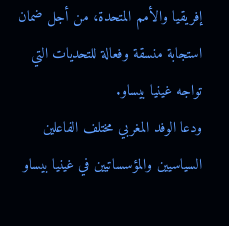إفريقيا والأمم المتحدة، من أجل ضمان استجابة منسقة وفعالة للتحديات التي تواجه غينيا بيساو.
ودعا الوفد المغربي مختلف الفاعلين السياسيين والمؤسساتيين في غينيا بيساو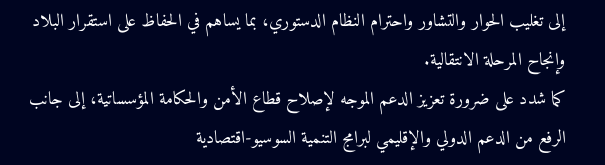إلى تغليب الحوار والتشاور واحترام النظام الدستوري، بما يساهم في الحفاظ على استقرار البلاد وإنجاح المرحلة الانتقالية.
كما شدد على ضرورة تعزيز الدعم الموجه لإصلاح قطاع الأمن والحكامة المؤسساتية، إلى جانب الرفع من الدعم الدولي والإقليمي لبرامج التنمية السوسيو-اقتصادية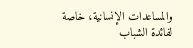والمساعدات الإنسانية، خاصة لفائدة الشباب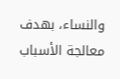والنساء، بهدف معالجة الأسباب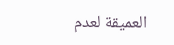العميقة لعدم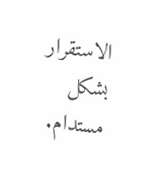الاستقرار بشكل مستدام.